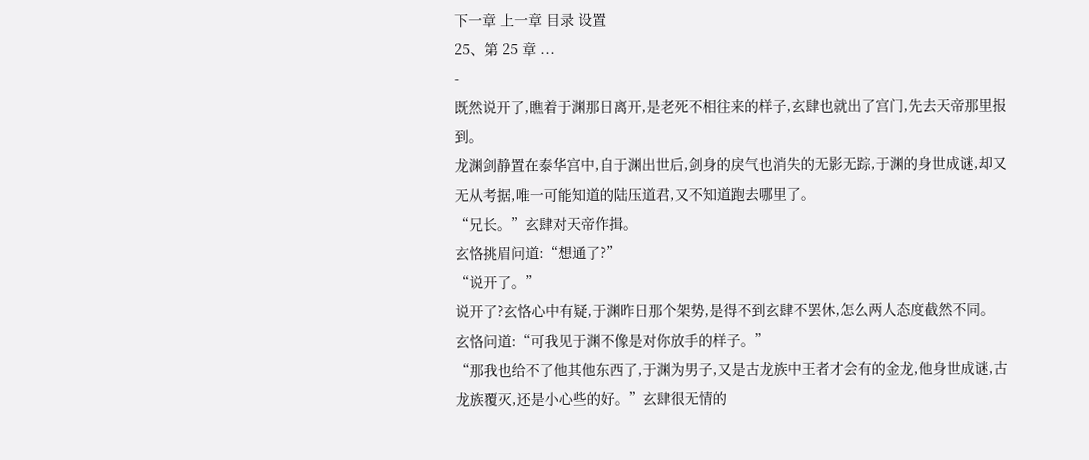下一章 上一章 目录 设置
25、第 25 章 ...
-
既然说开了,瞧着于渊那日离开,是老死不相往来的样子,玄肆也就出了宫门,先去天帝那里报到。
龙渊剑静置在泰华宫中,自于渊出世后,剑身的戾气也消失的无影无踪,于渊的身世成谜,却又无从考据,唯一可能知道的陆压道君,又不知道跑去哪里了。
“兄长。”玄肆对天帝作揖。
玄恪挑眉问道:“想通了?”
“说开了。”
说开了?玄恪心中有疑,于渊昨日那个架势,是得不到玄肆不罢休,怎么两人态度截然不同。
玄恪问道:“可我见于渊不像是对你放手的样子。”
“那我也给不了他其他东西了,于渊为男子,又是古龙族中王者才会有的金龙,他身世成谜,古龙族覆灭,还是小心些的好。”玄肆很无情的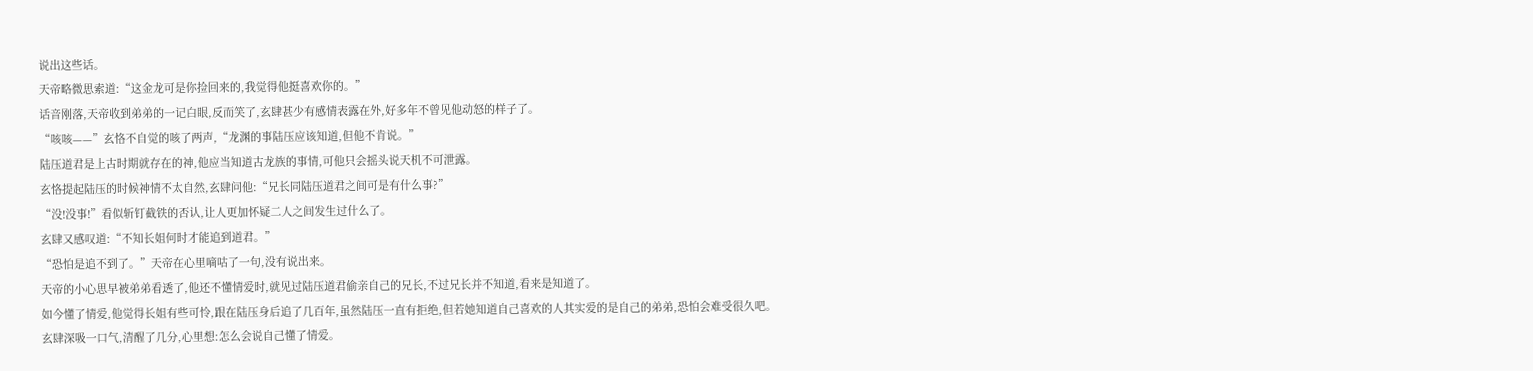说出这些话。
天帝略微思索道:“这金龙可是你捡回来的,我觉得他挺喜欢你的。”
话音刚落,天帝收到弟弟的一记白眼,反而笑了,玄肆甚少有感情表露在外,好多年不曾见他动怒的样子了。
“咳咳——”玄恪不自觉的咳了两声,“龙渊的事陆压应该知道,但他不肯说。”
陆压道君是上古时期就存在的神,他应当知道古龙族的事情,可他只会摇头说天机不可泄露。
玄恪提起陆压的时候神情不太自然,玄肆问他:“兄长同陆压道君之间可是有什么事?”
“没!没事!”看似斩钉截铁的否认,让人更加怀疑二人之间发生过什么了。
玄肆又感叹道:“不知长姐何时才能追到道君。”
“恐怕是追不到了。”天帝在心里嘀咕了一句,没有说出来。
天帝的小心思早被弟弟看透了,他还不懂情爱时,就见过陆压道君偷亲自己的兄长,不过兄长并不知道,看来是知道了。
如今懂了情爱,他觉得长姐有些可怜,跟在陆压身后追了几百年,虽然陆压一直有拒绝,但若她知道自己喜欢的人其实爱的是自己的弟弟,恐怕会难受很久吧。
玄肆深吸一口气,清醒了几分,心里想:怎么会说自己懂了情爱。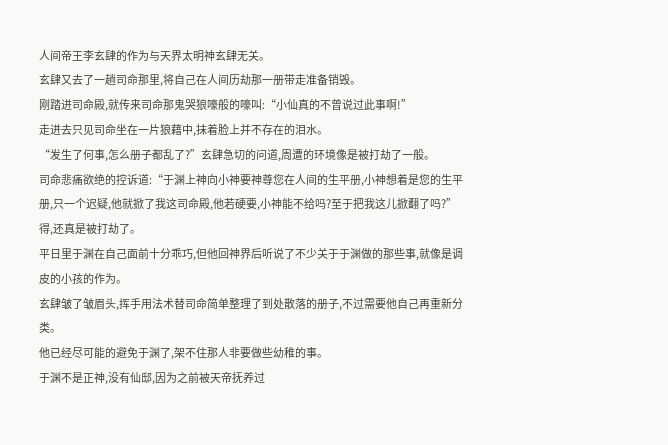人间帝王李玄肆的作为与天界太明神玄肆无关。
玄肆又去了一趟司命那里,将自己在人间历劫那一册带走准备销毁。
刚踏进司命殿,就传来司命那鬼哭狼嚎般的嚎叫:“小仙真的不曾说过此事啊!”
走进去只见司命坐在一片狼藉中,抹着脸上并不存在的泪水。
“发生了何事,怎么册子都乱了?”玄肆急切的问道,周遭的环境像是被打劫了一般。
司命悲痛欲绝的控诉道:“于渊上神向小神要神尊您在人间的生平册,小神想着是您的生平册,只一个迟疑,他就掀了我这司命殿,他若硬要,小神能不给吗?至于把我这儿掀翻了吗?”
得,还真是被打劫了。
平日里于渊在自己面前十分乖巧,但他回神界后听说了不少关于于渊做的那些事,就像是调皮的小孩的作为。
玄肆皱了皱眉头,挥手用法术替司命简单整理了到处散落的册子,不过需要他自己再重新分类。
他已经尽可能的避免于渊了,架不住那人非要做些幼稚的事。
于渊不是正神,没有仙邸,因为之前被天帝抚养过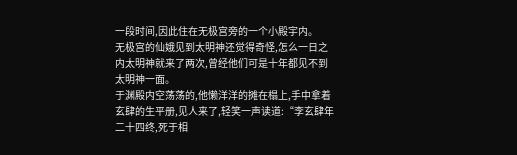一段时间,因此住在无极宫旁的一个小殿宇内。
无极宫的仙娥见到太明神还觉得奇怪,怎么一日之内太明神就来了两次,曾经他们可是十年都见不到太明神一面。
于渊殿内空荡荡的,他懒洋洋的摊在榻上,手中拿着玄肆的生平册,见人来了,轻笑一声读道:“李玄肆年二十四终,死于相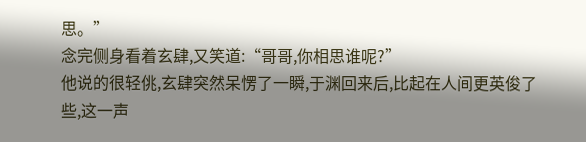思。”
念完侧身看着玄肆,又笑道:“哥哥,你相思谁呢?”
他说的很轻佻,玄肆突然呆愣了一瞬,于渊回来后,比起在人间更英俊了些,这一声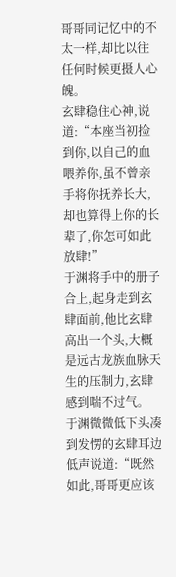哥哥同记忆中的不太一样,却比以往任何时候更摄人心魄。
玄肆稳住心神,说道:“本座当初捡到你,以自己的血喂养你,虽不曾亲手将你抚养长大,却也算得上你的长辈了,你怎可如此放肆!”
于渊将手中的册子合上,起身走到玄肆面前,他比玄肆高出一个头,大概是远古龙族血脉天生的压制力,玄肆感到喘不过气。
于渊微微低下头凑到发愣的玄肆耳边低声说道:“既然如此,哥哥更应该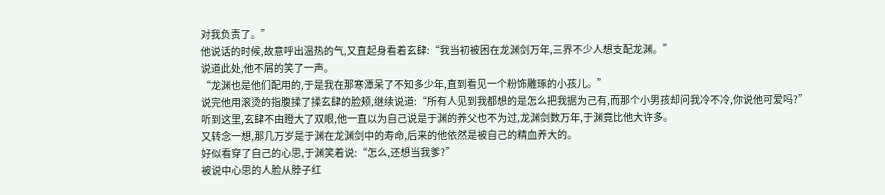对我负责了。”
他说话的时候,故意呼出温热的气,又直起身看着玄肆:“我当初被困在龙渊剑万年,三界不少人想支配龙渊。”
说道此处,他不屑的笑了一声。
“龙渊也是他们配用的,于是我在那寒潭呆了不知多少年,直到看见一个粉饰雕琢的小孩儿。”
说完他用滚烫的指腹揉了揉玄肆的脸颊,继续说道:“所有人见到我都想的是怎么把我据为己有,而那个小男孩却问我冷不冷,你说他可爱吗?”
听到这里,玄肆不由瞪大了双眼,他一直以为自己说是于渊的养父也不为过,龙渊剑数万年,于渊竟比他大许多。
又转念一想,那几万岁是于渊在龙渊剑中的寿命,后来的他依然是被自己的精血养大的。
好似看穿了自己的心思,于渊笑着说:“怎么,还想当我爹?”
被说中心思的人脸从脖子红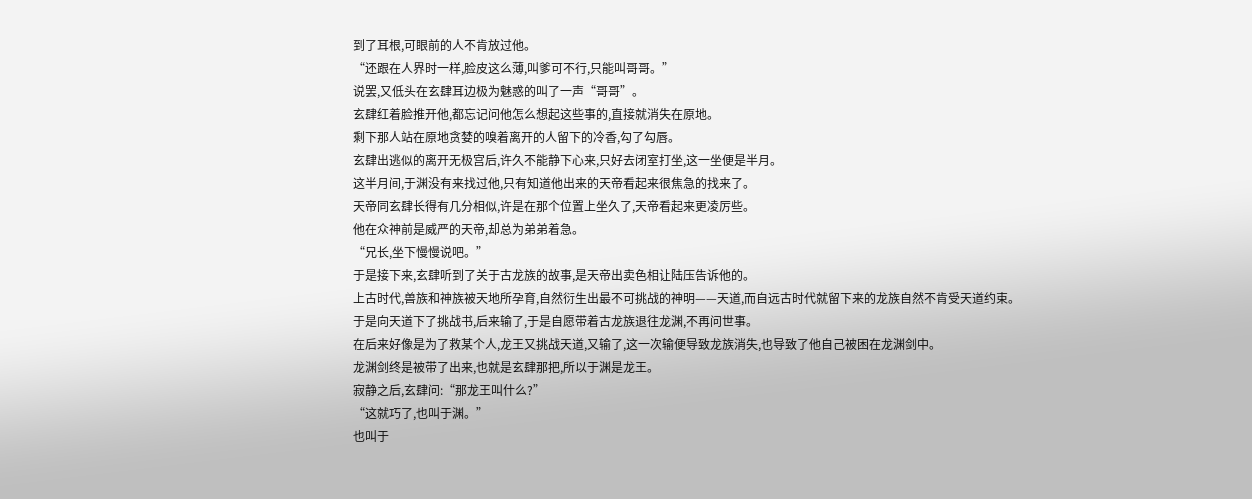到了耳根,可眼前的人不肯放过他。
“还跟在人界时一样,脸皮这么薄,叫爹可不行,只能叫哥哥。”
说罢,又低头在玄肆耳边极为魅惑的叫了一声“哥哥”。
玄肆红着脸推开他,都忘记问他怎么想起这些事的,直接就消失在原地。
剩下那人站在原地贪婪的嗅着离开的人留下的冷香,勾了勾唇。
玄肆出逃似的离开无极宫后,许久不能静下心来,只好去闭室打坐,这一坐便是半月。
这半月间,于渊没有来找过他,只有知道他出来的天帝看起来很焦急的找来了。
天帝同玄肆长得有几分相似,许是在那个位置上坐久了,天帝看起来更凌厉些。
他在众神前是威严的天帝,却总为弟弟着急。
“兄长,坐下慢慢说吧。”
于是接下来,玄肆听到了关于古龙族的故事,是天帝出卖色相让陆压告诉他的。
上古时代,兽族和神族被天地所孕育,自然衍生出最不可挑战的神明——天道,而自远古时代就留下来的龙族自然不肯受天道约束。
于是向天道下了挑战书,后来输了,于是自愿带着古龙族退往龙渊,不再问世事。
在后来好像是为了救某个人,龙王又挑战天道,又输了,这一次输便导致龙族消失,也导致了他自己被困在龙渊剑中。
龙渊剑终是被带了出来,也就是玄肆那把,所以于渊是龙王。
寂静之后,玄肆问:“那龙王叫什么?”
“这就巧了,也叫于渊。”
也叫于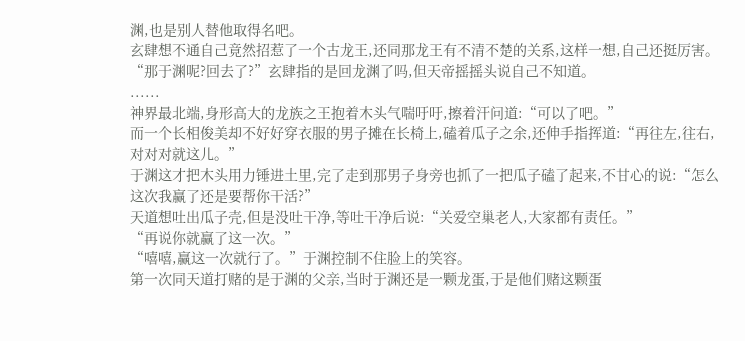渊,也是别人替他取得名吧。
玄肆想不通自己竟然招惹了一个古龙王,还同那龙王有不清不楚的关系,这样一想,自己还挺厉害。
“那于渊呢?回去了?”玄肆指的是回龙渊了吗,但天帝摇摇头说自己不知道。
......
神界最北端,身形高大的龙族之王抱着木头气喘吁吁,擦着汗问道:“可以了吧。”
而一个长相俊美却不好好穿衣服的男子摊在长椅上,磕着瓜子之余,还伸手指挥道:“再往左,往右,对对对就这儿。”
于渊这才把木头用力锤进土里,完了走到那男子身旁也抓了一把瓜子磕了起来,不甘心的说:“怎么这次我赢了还是要帮你干活?”
天道想吐出瓜子壳,但是没吐干净,等吐干净后说:“关爱空巢老人,大家都有责任。”
“再说你就赢了这一次。”
“嘻嘻,赢这一次就行了。”于渊控制不住脸上的笑容。
第一次同天道打赌的是于渊的父亲,当时于渊还是一颗龙蛋,于是他们赌这颗蛋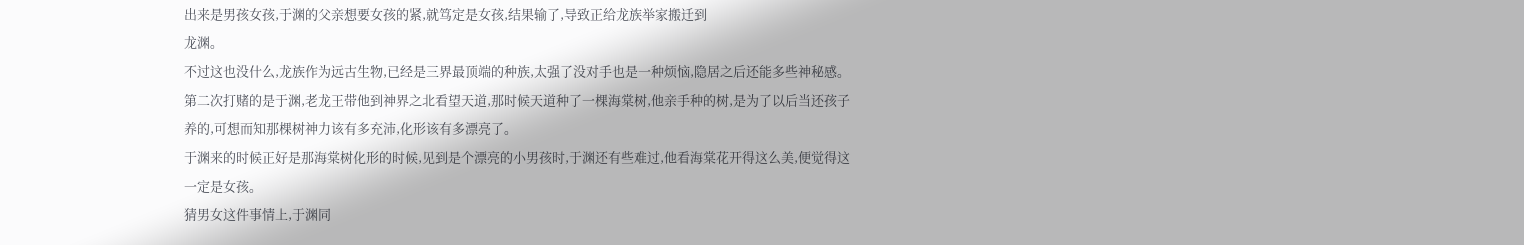出来是男孩女孩,于渊的父亲想要女孩的紧,就笃定是女孩,结果输了,导致正给龙族举家搬迁到
龙渊。
不过这也没什么,龙族作为远古生物,已经是三界最顶端的种族,太强了没对手也是一种烦恼,隐居之后还能多些神秘感。
第二次打赌的是于渊,老龙王带他到神界之北看望天道,那时候天道种了一棵海棠树,他亲手种的树,是为了以后当还孩子养的,可想而知那棵树神力该有多充沛,化形该有多漂亮了。
于渊来的时候正好是那海棠树化形的时候,见到是个漂亮的小男孩时,于渊还有些难过,他看海棠花开得这么美,便觉得这一定是女孩。
猜男女这件事情上,于渊同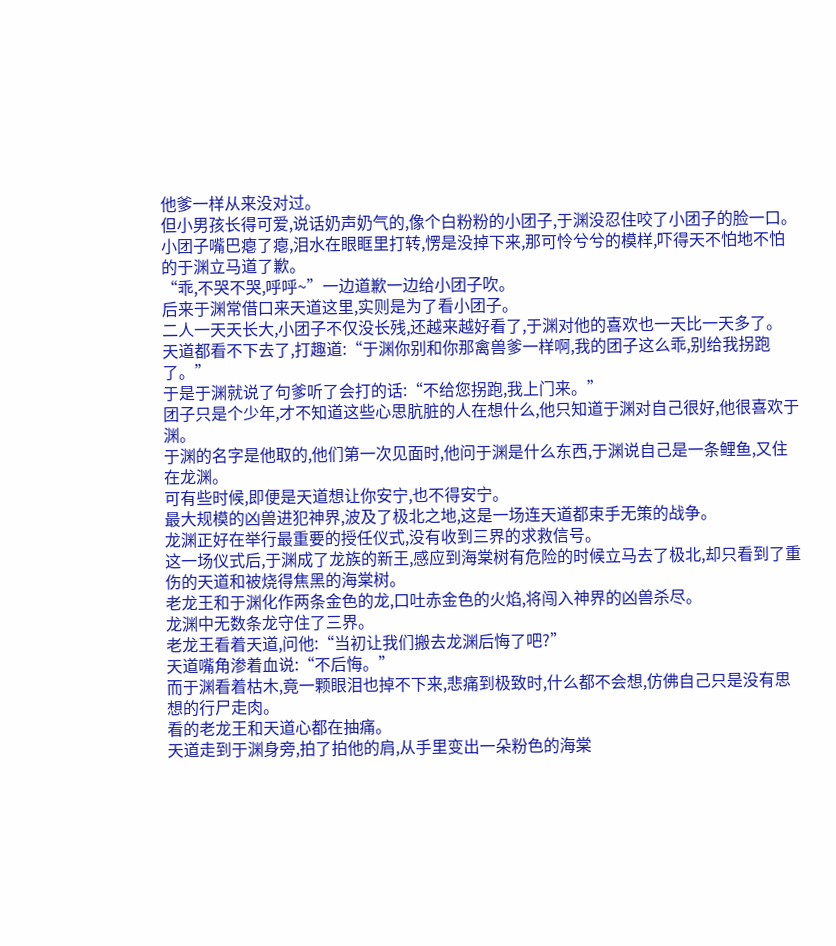他爹一样从来没对过。
但小男孩长得可爱,说话奶声奶气的,像个白粉粉的小团子,于渊没忍住咬了小团子的脸一口。
小团子嘴巴瘪了瘪,泪水在眼眶里打转,愣是没掉下来,那可怜兮兮的模样,吓得天不怕地不怕的于渊立马道了歉。
“乖,不哭不哭,呼呼~”一边道歉一边给小团子吹。
后来于渊常借口来天道这里,实则是为了看小团子。
二人一天天长大,小团子不仅没长残,还越来越好看了,于渊对他的喜欢也一天比一天多了。
天道都看不下去了,打趣道:“于渊你别和你那禽兽爹一样啊,我的团子这么乖,别给我拐跑了。”
于是于渊就说了句爹听了会打的话:“不给您拐跑,我上门来。”
团子只是个少年,才不知道这些心思肮脏的人在想什么,他只知道于渊对自己很好,他很喜欢于渊。
于渊的名字是他取的,他们第一次见面时,他问于渊是什么东西,于渊说自己是一条鲤鱼,又住在龙渊。
可有些时候,即便是天道想让你安宁,也不得安宁。
最大规模的凶兽进犯神界,波及了极北之地,这是一场连天道都束手无策的战争。
龙渊正好在举行最重要的授任仪式,没有收到三界的求救信号。
这一场仪式后,于渊成了龙族的新王,感应到海棠树有危险的时候立马去了极北,却只看到了重伤的天道和被烧得焦黑的海棠树。
老龙王和于渊化作两条金色的龙,口吐赤金色的火焰,将闯入神界的凶兽杀尽。
龙渊中无数条龙守住了三界。
老龙王看着天道,问他:“当初让我们搬去龙渊后悔了吧?”
天道嘴角渗着血说:“不后悔。”
而于渊看着枯木,竟一颗眼泪也掉不下来,悲痛到极致时,什么都不会想,仿佛自己只是没有思想的行尸走肉。
看的老龙王和天道心都在抽痛。
天道走到于渊身旁,拍了拍他的肩,从手里变出一朵粉色的海棠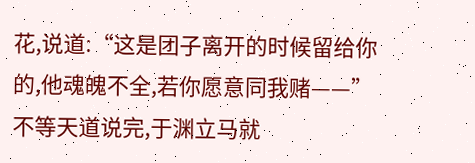花,说道:“这是团子离开的时候留给你的,他魂魄不全,若你愿意同我赌——”
不等天道说完,于渊立马就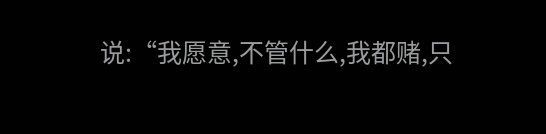说:“我愿意,不管什么,我都赌,只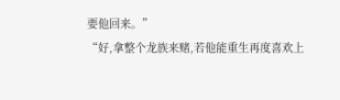要他回来。”
“好,拿整个龙族来赌,若他能重生再度喜欢上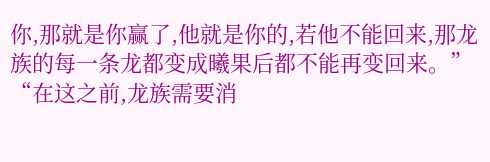你,那就是你赢了,他就是你的,若他不能回来,那龙族的每一条龙都变成曦果后都不能再变回来。”
“在这之前,龙族需要消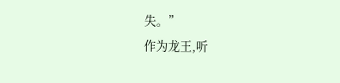失。”
作为龙王,听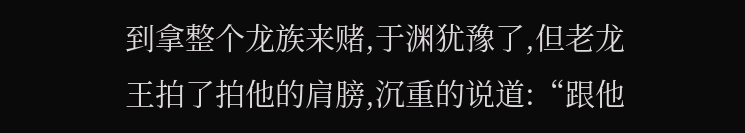到拿整个龙族来赌,于渊犹豫了,但老龙王拍了拍他的肩膀,沉重的说道:“跟他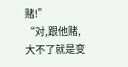赌!”
“对,跟他赌,大不了就是变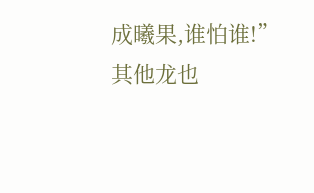成曦果,谁怕谁!”其他龙也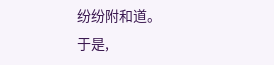纷纷附和道。
于是,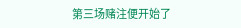第三场赌注便开始了